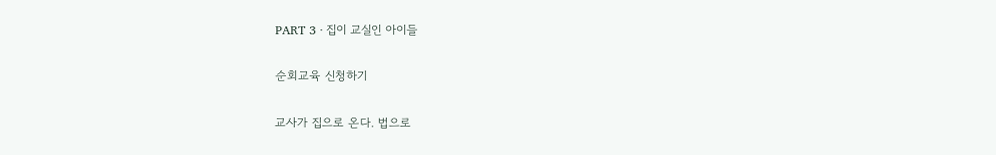PART 3 · 집이 교실인 아이들

순회교육 신청하기

교사가 집으로 온다. 법으로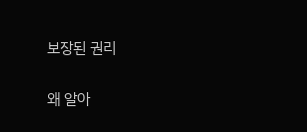보장된 권리

왜 알아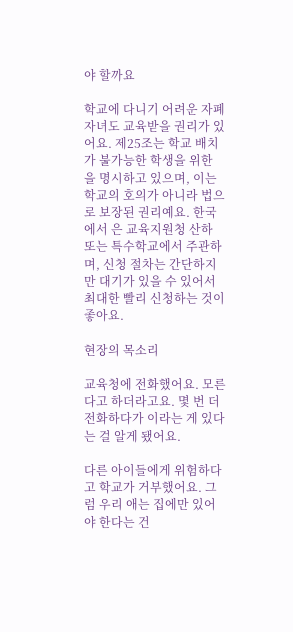야 할까요

학교에 다니기 어려운 자폐 자녀도 교육받을 권리가 있어요. 제25조는 학교 배치가 불가능한 학생을 위한 을 명시하고 있으며, 이는 학교의 호의가 아니라 법으로 보장된 권리예요. 한국에서 은 교육지원청 산하 또는 특수학교에서 주관하며, 신청 절차는 간단하지만 대기가 있을 수 있어서 최대한 빨리 신청하는 것이 좋아요.

현장의 목소리

교육청에 전화했어요. 모른다고 하더라고요. 몇 번 더 전화하다가 이라는 게 있다는 걸 알게 됐어요.

다른 아이들에게 위험하다고 학교가 거부했어요. 그럼 우리 애는 집에만 있어야 한다는 건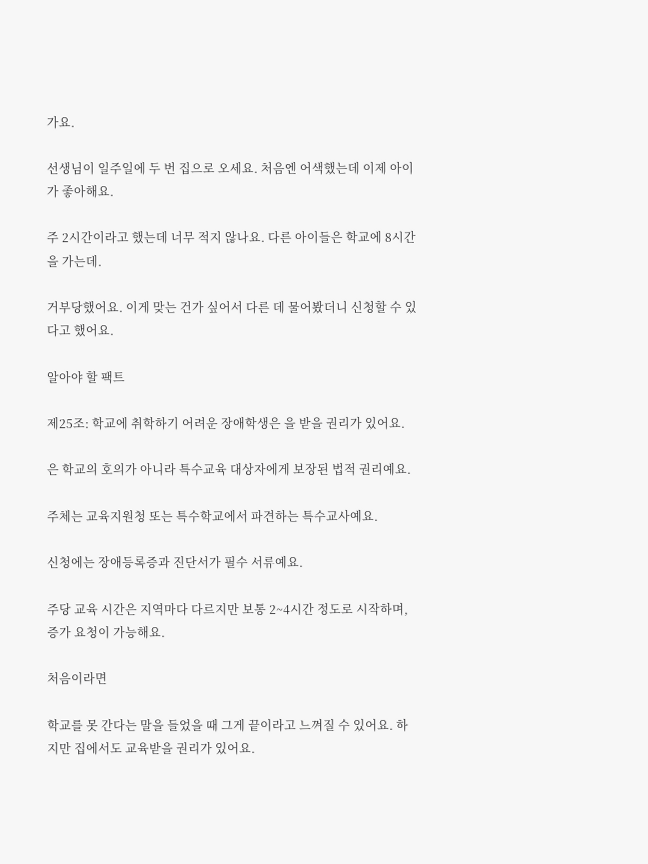가요.

선생님이 일주일에 두 번 집으로 오세요. 처음엔 어색했는데 이제 아이가 좋아해요.

주 2시간이라고 했는데 너무 적지 않나요. 다른 아이들은 학교에 8시간을 가는데.

거부당했어요. 이게 맞는 건가 싶어서 다른 데 물어봤더니 신청할 수 있다고 했어요.

알아야 할 팩트

제25조: 학교에 취학하기 어려운 장애학생은 을 받을 권리가 있어요.

은 학교의 호의가 아니라 특수교육 대상자에게 보장된 법적 권리예요.

주체는 교육지원청 또는 특수학교에서 파견하는 특수교사예요.

신청에는 장애등록증과 진단서가 필수 서류예요.

주당 교육 시간은 지역마다 다르지만 보통 2~4시간 정도로 시작하며, 증가 요청이 가능해요.

처음이라면

학교를 못 간다는 말을 들었을 때 그게 끝이라고 느껴질 수 있어요. 하지만 집에서도 교육받을 권리가 있어요.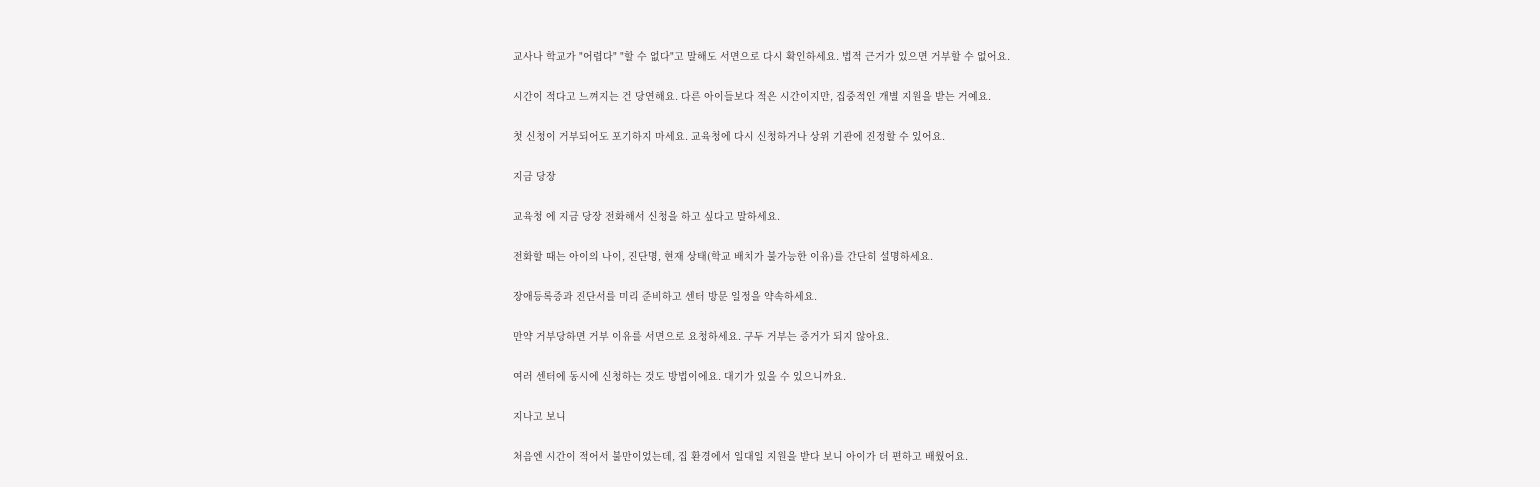교사나 학교가 "어렵다" "할 수 없다"고 말해도 서면으로 다시 확인하세요. 법적 근거가 있으면 거부할 수 없어요.

시간이 적다고 느껴지는 건 당연해요. 다른 아이들보다 적은 시간이지만, 집중적인 개별 지원을 받는 거예요.

첫 신청이 거부되어도 포기하지 마세요. 교육청에 다시 신청하거나 상위 기관에 진정할 수 있어요.

지금 당장

교육청 에 지금 당장 전화해서 신청을 하고 싶다고 말하세요.

전화할 때는 아이의 나이, 진단명, 현재 상태(학교 배치가 불가능한 이유)를 간단히 설명하세요.

장애등록증과 진단서를 미리 준비하고 센터 방문 일정을 약속하세요.

만약 거부당하면 거부 이유를 서면으로 요청하세요. 구두 거부는 증거가 되지 않아요.

여러 센터에 동시에 신청하는 것도 방법이에요. 대기가 있을 수 있으니까요.

지나고 보니

처음엔 시간이 적어서 불만이었는데, 집 환경에서 일대일 지원을 받다 보니 아이가 더 편하고 배웠어요.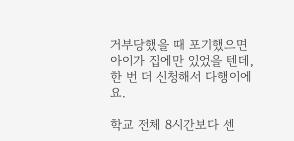거부당했을 때 포기했으면 아이가 집에만 있었을 텐데, 한 번 더 신청해서 다행이에요.

학교 전체 8시간보다 센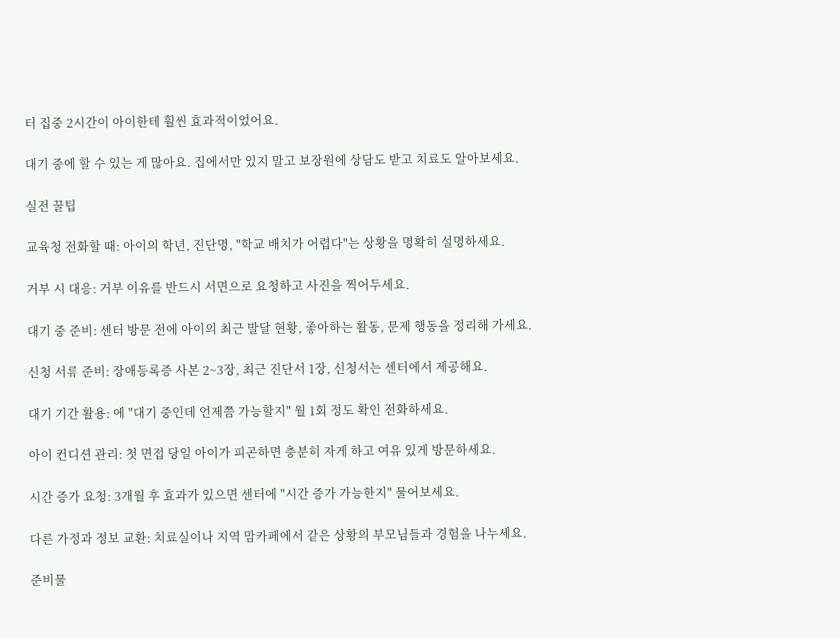터 집중 2시간이 아이한테 훨씬 효과적이었어요.

대기 중에 할 수 있는 게 많아요. 집에서만 있지 말고 보장원에 상담도 받고 치료도 알아보세요.

실전 꿀팁

교육청 전화할 때: 아이의 학년, 진단명, "학교 배치가 어렵다"는 상황을 명확히 설명하세요.

거부 시 대응: 거부 이유를 반드시 서면으로 요청하고 사진을 찍어두세요.

대기 중 준비: 센터 방문 전에 아이의 최근 발달 현황, 좋아하는 활동, 문제 행동을 정리해 가세요.

신청 서류 준비: 장애등록증 사본 2~3장, 최근 진단서 1장, 신청서는 센터에서 제공해요.

대기 기간 활용: 에 "대기 중인데 언제쯤 가능할지" 월 1회 정도 확인 전화하세요.

아이 컨디션 관리: 첫 면접 당일 아이가 피곤하면 충분히 자게 하고 여유 있게 방문하세요.

시간 증가 요청: 3개월 후 효과가 있으면 센터에 "시간 증가 가능한지" 물어보세요.

다른 가정과 정보 교환: 치료실이나 지역 맘카페에서 같은 상황의 부모님들과 경험을 나누세요.

준비물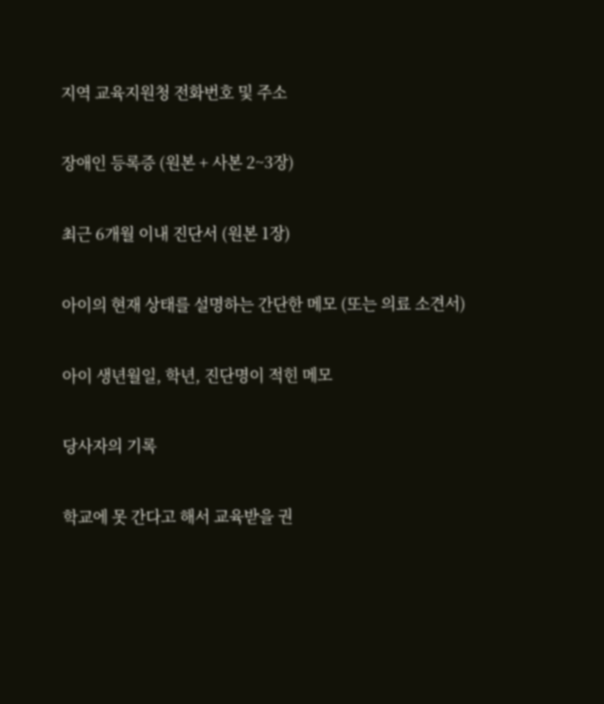지역 교육지원청 전화번호 및 주소

장애인 등록증 (원본 + 사본 2~3장)

최근 6개월 이내 진단서 (원본 1장)

아이의 현재 상태를 설명하는 간단한 메모 (또는 의료 소견서)

아이 생년월일, 학년, 진단명이 적힌 메모

당사자의 기록

학교에 못 간다고 해서 교육받을 권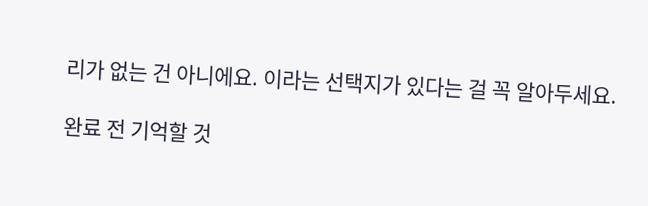리가 없는 건 아니에요. 이라는 선택지가 있다는 걸 꼭 알아두세요.

완료 전 기억할 것